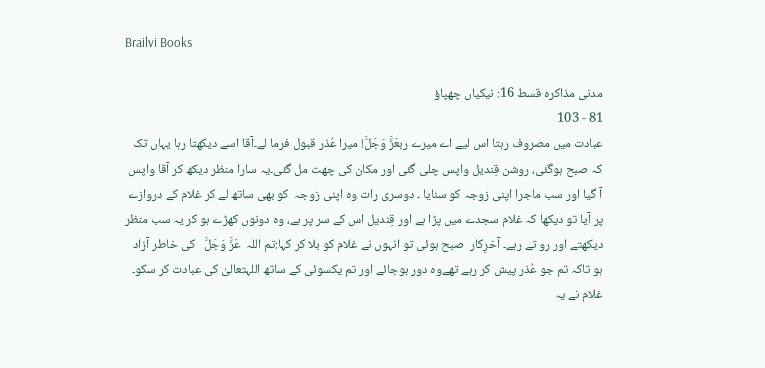Brailvi Books

مدنی مذاکرہ قسط 16: نیکیاں چھپاؤ
81 - 103
عبادت میں مصروف رہتا اس لیے اے میرے ربعَزَّ وَجَلَّ! میرا عُذر قبول فرما لے۔آقا اسے دیکھتا رہا یہاں تک کہ صبح ہوگئی، روشن قِندیل واپس چلی گئی اور مکان کی چھت مل گئی۔یہ سارا منظر دیکھ کر آقا واپس آ گیا اور سب ماجرا اپنی زوجہ کو سنایا ۔ دوسری رات وہ اپنی زوجہ  کو بھی ساتھ لے کر غلام کے دروازے پر آیا تو دیکھا کہ غلام سجدے میں پڑا ہے اور قِندیل اس کے سر پر ہے، وہ دونوں کھڑے ہو کر یہ سب منظر دیکھتے اور رو تے رہے۔ آخرِکار  صبح ہوئی تو انہوں نے غلام کو بلا کر کہا:تم اللہ  عَزَّ وَجَلَّ   کی خاطر آزاد ہو تاکہ تم جو عُذر پیش کر رہے تھےوہ دور ہوجائے اور تم یکسوئی کے ساتھ اللہتعالیٰ کی عبادت کر سکو۔ غلام نے یہ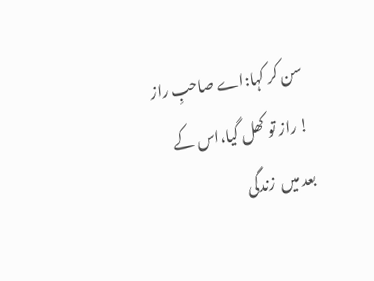سن کر کہا:اے صاحبِ راز ! راز تو کھل گیا،اس کے بعد میں  زندگی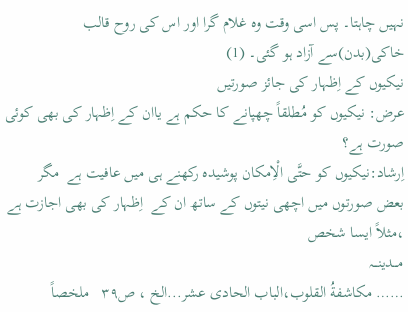نہیں چاہتا۔ پس اسی وقت وہ غلام گرا اور اس کی روح قالب خاکی(بدن)سے آزاد ہو گئی۔ (1)
نیکیوں کے اِظہار کی جائز صورتیں
عرض: نیکیوں کو مُطلقاً چھپانے کا حکم ہے یاان کے اِظہار کی بھی کوئی  صورت ہے؟
اِرشاد:نیکیوں کو حتَّی الْاِمکان پوشیدہ رکھنے ہی میں عافیت ہے  مگر  بعض صورتوں میں اچھی نیتوں کے ساتھ ان کے  اِظہار کی بھی اجازت ہے ،مثلاً ایسا شخص
مـــدینـــہ
…… مکاشفةُ القلوب،الباب الحادی عشر...الخ ، ص۳۹   ملخصاً